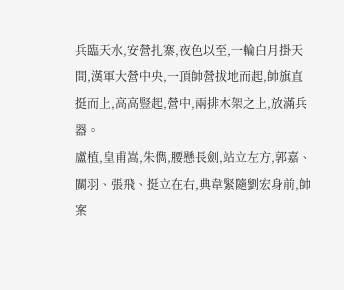兵臨天水,安營扎寨,夜色以至,一輪白月掛天間,漢軍大營中央,一頂帥營拔地而起,帥旗直挺而上,高高豎起,營中,兩排木架之上,放滿兵器。
盧植,皇甫嵩,朱儁,腰懸長劍,站立左方,郭嘉、關羽、張飛、挺立在右,典韋緊隨劉宏身前,帥案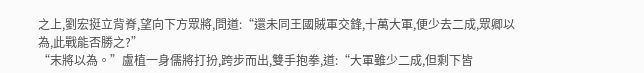之上,劉宏挺立背脊,望向下方眾將,問道:“還未同王國賊軍交鋒,十萬大軍,便少去二成,眾卿以為,此戰能否勝之?”
“末將以為。”盧植一身儒將打扮,跨步而出,雙手抱拳,道:“大軍雖少二成,但剩下皆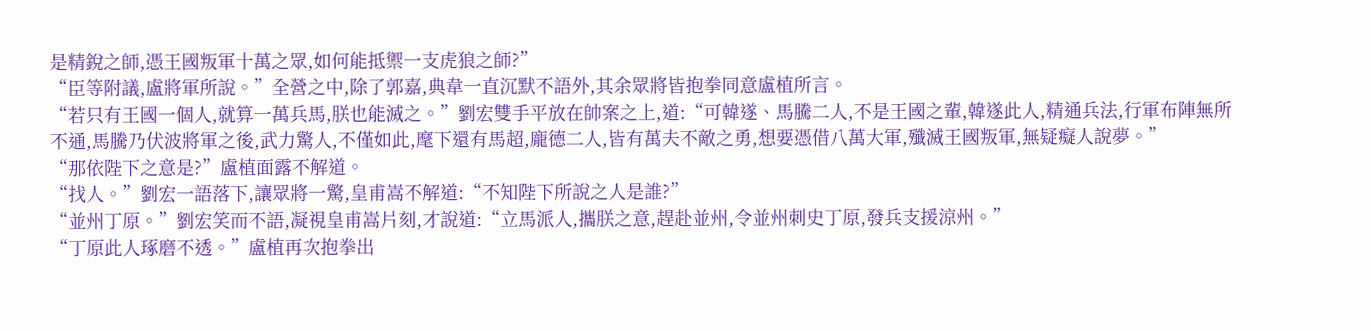是精銳之師,憑王國叛軍十萬之眾,如何能抵禦一支虎狼之師?”
“臣等附議,盧將軍所說。”全營之中,除了郭嘉,典韋一直沉默不語外,其余眾將皆抱拳同意盧植所言。
“若只有王國一個人,就算一萬兵馬,朕也能滅之。”劉宏雙手平放在帥案之上,道:“可韓遂、馬騰二人,不是王國之輩,韓遂此人,精通兵法,行軍布陣無所不通,馬騰乃伏波將軍之後,武力驚人,不僅如此,麾下還有馬超,龐德二人,皆有萬夫不敵之勇,想要憑借八萬大軍,殲滅王國叛軍,無疑癡人說夢。”
“那依陛下之意是?”盧植面露不解道。
“找人。”劉宏一語落下,讓眾將一驚,皇甫嵩不解道:“不知陛下所說之人是誰?”
“並州丁原。”劉宏笑而不語,凝視皇甫嵩片刻,才說道:“立馬派人,攜朕之意,趕赴並州,令並州刺史丁原,發兵支援涼州。”
“丁原此人琢磨不透。”盧植再次抱拳出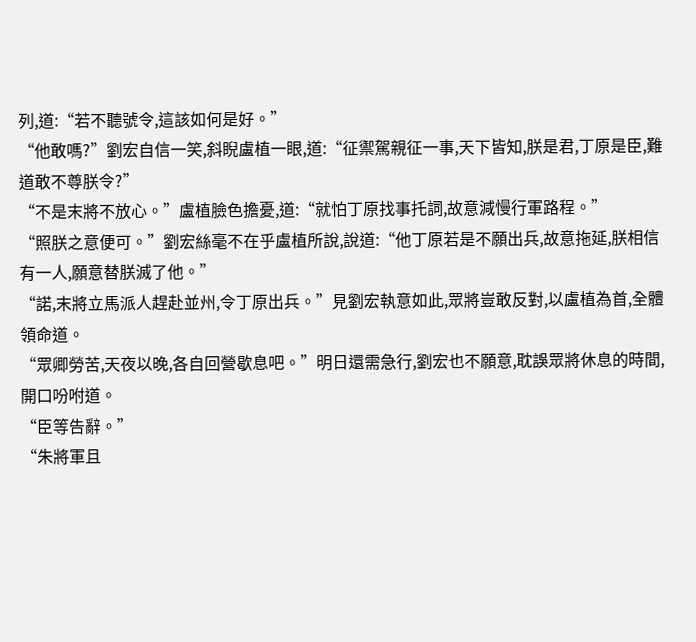列,道:“若不聽號令,這該如何是好。”
“他敢嗎?”劉宏自信一笑,斜睨盧植一眼,道:“征禦駕親征一事,天下皆知,朕是君,丁原是臣,難道敢不尊朕令?”
“不是末將不放心。”盧植臉色擔憂,道:“就怕丁原找事托詞,故意減慢行軍路程。”
“照朕之意便可。”劉宏絲毫不在乎盧植所說,說道:“他丁原若是不願出兵,故意拖延,朕相信有一人,願意替朕滅了他。”
“諾,末將立馬派人趕赴並州,令丁原出兵。”見劉宏執意如此,眾將豈敢反對,以盧植為首,全體領命道。
“眾卿勞苦,天夜以晚,各自回營歇息吧。”明日還需急行,劉宏也不願意,耽誤眾將休息的時間,開口吩咐道。
“臣等告辭。”
“朱將軍且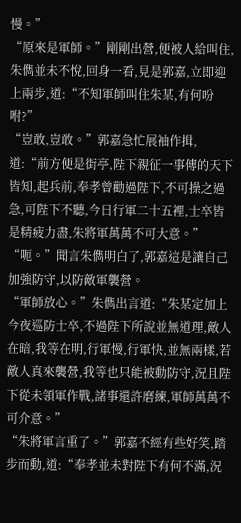慢。”
“原來是軍師。”剛剛出營,便被人給叫住,朱儁並未不悅,回身一看,見是郭嘉,立即迎上兩步,道:“不知軍師叫住朱某,有何吩咐?”
“豈敢,豈敢。”郭嘉急忙展袖作揖,道:“前方便是街亭,陛下親征一事傳的天下皆知,起兵前,奉孝曾勸過陛下,不可操之過急,可陛下不聽,今日行軍二十五裡,士卒皆是精疲力盡,朱將軍萬萬不可大意。”
“呃。”聞言朱儁明白了,郭嘉這是讓自己加強防守,以防敵軍襲營。
“軍師放心。”朱儁出言道:“朱某定加上今夜巡防士卒,不過陛下所說並無道理,敵人在暗,我等在明,行軍慢,行軍快,並無兩樣,若敵人真來襲營,我等也只能被動防守,況且陛下從未領軍作戰,諸事還許磨練,軍師萬萬不可介意。”
“朱將軍言重了。”郭嘉不經有些好笑,踏步而動,道:“奉孝並未對陛下有何不滿,況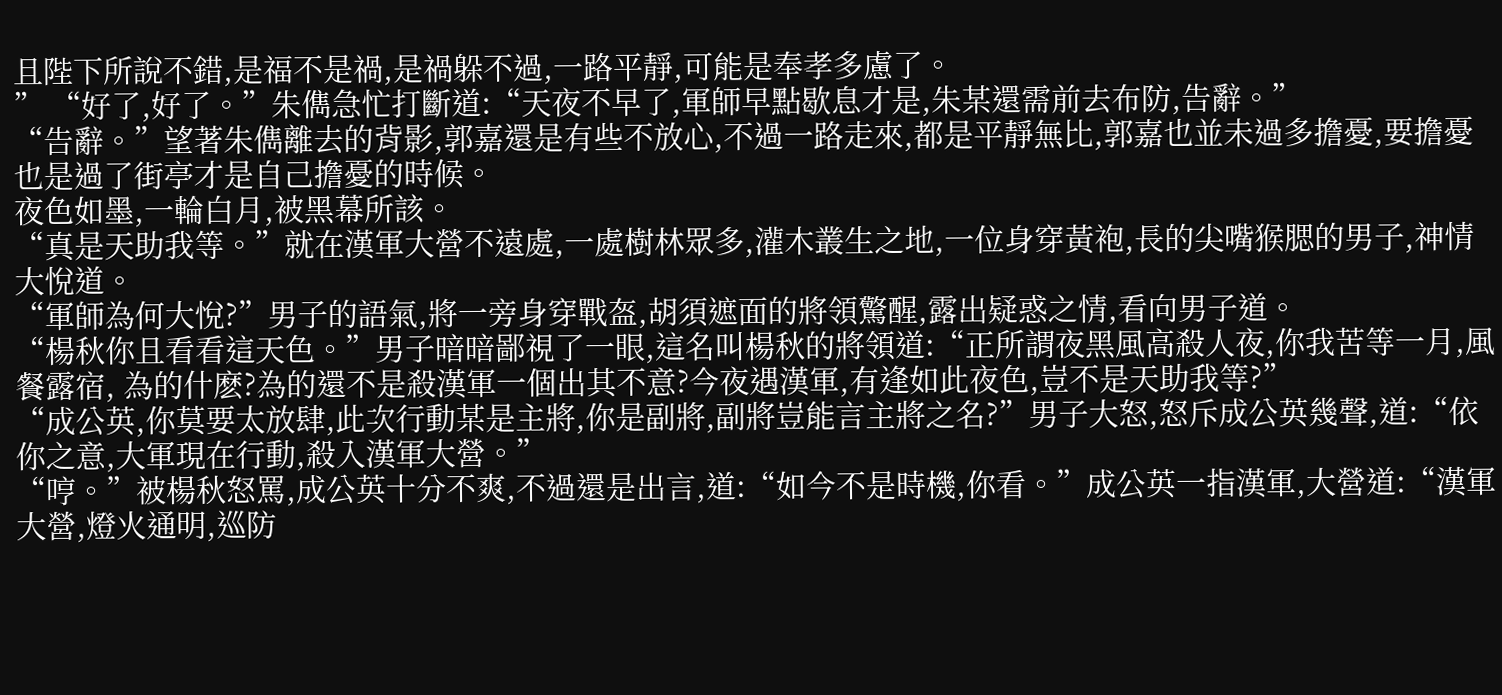且陛下所說不錯,是福不是禍,是禍躲不過,一路平靜,可能是奉孝多慮了。
” “好了,好了。”朱儁急忙打斷道:“天夜不早了,軍師早點歇息才是,朱某還需前去布防,告辭。”
“告辭。”望著朱儁離去的背影,郭嘉還是有些不放心,不過一路走來,都是平靜無比,郭嘉也並未過多擔憂,要擔憂也是過了街亭才是自己擔憂的時候。
夜色如墨,一輪白月,被黑幕所該。
“真是天助我等。”就在漢軍大營不遠處,一處樹林眾多,灌木叢生之地,一位身穿黃袍,長的尖嘴猴腮的男子,神情大悅道。
“軍師為何大悅?”男子的語氣,將一旁身穿戰盔,胡須遮面的將領驚醒,露出疑惑之情,看向男子道。
“楊秋你且看看這天色。”男子暗暗鄙視了一眼,這名叫楊秋的將領道:“正所謂夜黑風高殺人夜,你我苦等一月,風餐露宿, 為的什麽?為的還不是殺漢軍一個出其不意?今夜遇漢軍,有逢如此夜色,豈不是天助我等?”
“成公英,你莫要太放肆,此次行動某是主將,你是副將,副將豈能言主將之名?”男子大怒,怒斥成公英幾聲,道:“依你之意,大軍現在行動,殺入漢軍大營。”
“哼。”被楊秋怒罵,成公英十分不爽,不過還是出言,道:“如今不是時機,你看。”成公英一指漢軍,大營道:“漢軍大營,燈火通明,巡防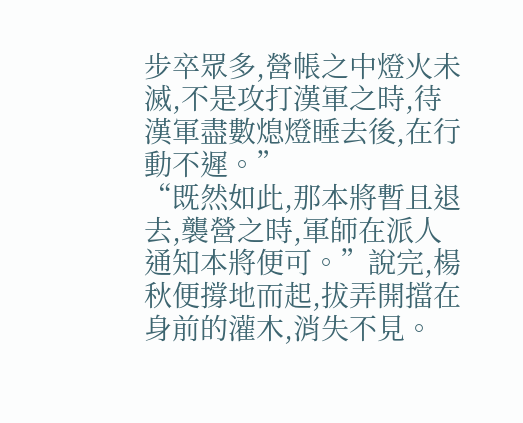步卒眾多,營帳之中燈火未滅,不是攻打漢軍之時,待漢軍盡數熄燈睡去後,在行動不遲。”
“既然如此,那本將暫且退去,襲營之時,軍師在派人通知本將便可。”說完,楊秋便撐地而起,拔弄開擋在身前的灌木,消失不見。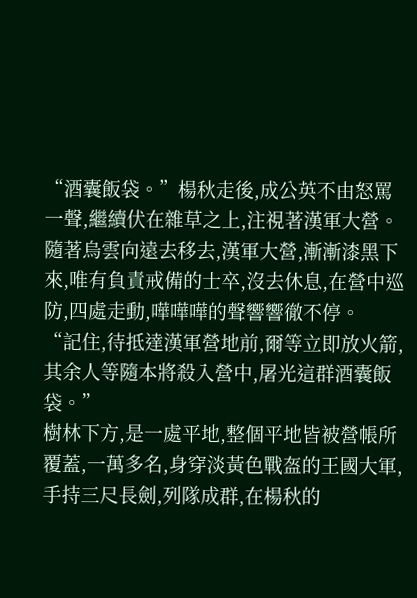“酒囊飯袋。”楊秋走後,成公英不由怒罵一聲,繼續伏在雜草之上,注視著漢軍大營。
隨著烏雲向遠去移去,漢軍大營,漸漸漆黑下來,唯有負責戒備的士卒,沒去休息,在營中巡防,四處走動,嘩嘩嘩的聲響響徹不停。
“記住,待抵達漢軍營地前,爾等立即放火箭,其余人等隨本將殺入營中,屠光這群酒囊飯袋。”
樹林下方,是一處平地,整個平地皆被營帳所覆蓋,一萬多名,身穿淡黃色戰盔的王國大軍,手持三尺長劍,列隊成群,在楊秋的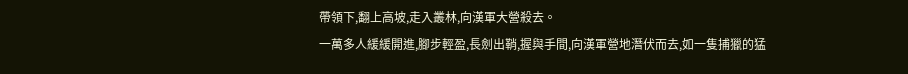帶領下,翻上高坡,走入叢林,向漢軍大營殺去。
一萬多人緩緩開進,腳步輕盈,長劍出鞘,握與手間,向漢軍營地潛伏而去,如一隻捕獵的猛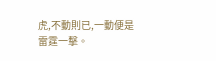虎,不動則已,一動便是雷霆一擊。